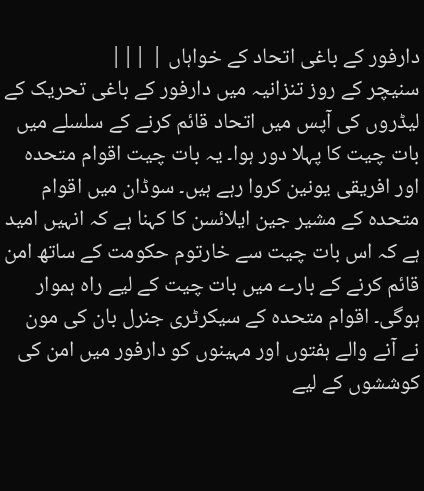دارفور کے باغی اتحاد کے خواہاں | |||
سنیچر کے روز تنزانیہ میں دارفور کے باغی تحریک کے لیڈروں کی آپس میں اتحاد قائم کرنے کے سلسلے میں بات چیت کا پہلا دور ہوا۔ یہ بات چیت اقوام متحدہ اور افریقی یونین کروا رہے ہیں۔ سوڈان میں اقوام متحدہ کے مشیر جین ایلائسن کا کہنا ہے کہ انہیں امید ہے کہ اس بات چیت سے خارتوم حکومت کے ساتھ امن قائم کرنے کے بارے میں بات چیت کے لیے راہ ہموار ہوگی۔ اقوام متحدہ کے سیکرٹری جنرل بان کی مون نے آنے والے ہفتوں اور مہینوں کو دارفور میں امن کی کوششوں کے لیے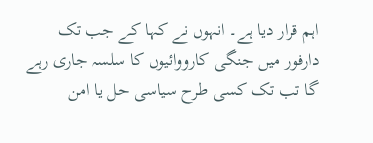اہم قرار دیا ہے۔ انہوں نے کہا کے جب تک دارفور میں جنگی کارووائیوں کا سلسہ جاری رہے گا تب تک کسی طرح سیاسی حل یا امن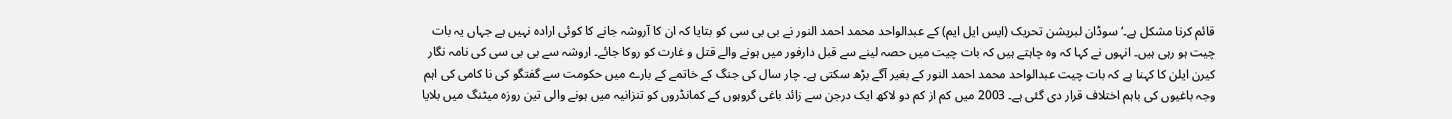قائم کرنا مشکل ہے۔‘ سوڈان لبریشن تحریک (ایس ایل ایم) کے عبدالواحد محمد احمد النور نے بی بی سی کو بتایا کہ ان کا آروشہ جانے کا کوئی ارادہ نہیں ہے جہاں یہ بات چیت ہو رہی ہیں۔ انہوں نے کہا کہ وہ چاہتے ہیں کہ بات چیت میں حصہ لینے سے قبل دارفور میں ہونے والے قتل و غارت کو روکا جائے۔ اروشہ سے بی بی سی کی نامہ نگار کیرن ایلن کا کہنا ہے کہ بات چیت عبدالواحد محمد احمد النور کے بغیر آگے بڑھ سکتی ہے۔ چار سال کی جنگ کے خاتمے کے بارے میں حکومت سے گفتگو کی نا کامی کی اہم وجہ باغیوں کی باہم اختلاف قرار دی گئی ہے۔ 2003 میں کم از کم دو لاکھ ایک درجن سے زائد باغی گروہوں کے کمانڈروں کو تنزانیہ میں ہونے والی تین روزہ میٹنگ میں بلایا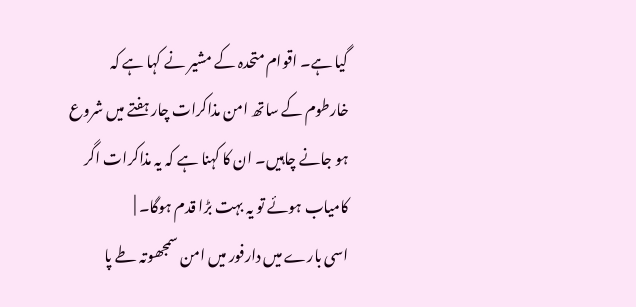گیا ہے۔ اقوام متحدہ کے مشیر نے کہا ہے کہ خارطوم کے ساتھ امن مذاکرات چار ہفتے میں شروع ہو جانے چاہیں۔ ان کا کہنا ہے کہ یہ مذاکرات اگر کامیاب ہوئے تو یہ بہت بڑا قدم ہوگا۔ |
اسی بارے میں دارفور میں امن سمجھوتہ طے پا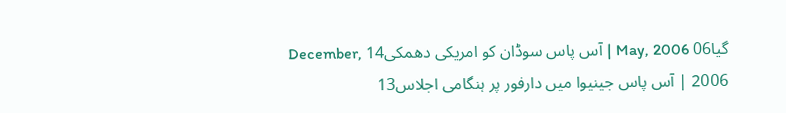گیا06 May, 2006 | آس پاس سوڈان کو امریکی دھمکی14 December, 2006 | آس پاس جینیوا میں دارفور پر ہنگامی اجلاس13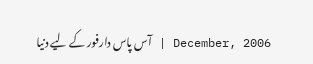December, 2006 | آس پاس دارفور کے لیے دنیا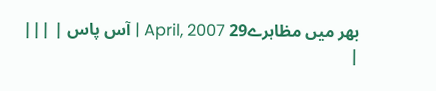بھر میں مظاہرے29 April, 2007 | آس پاس | |||
|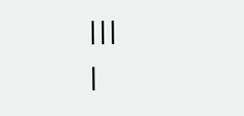|||
|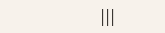|||